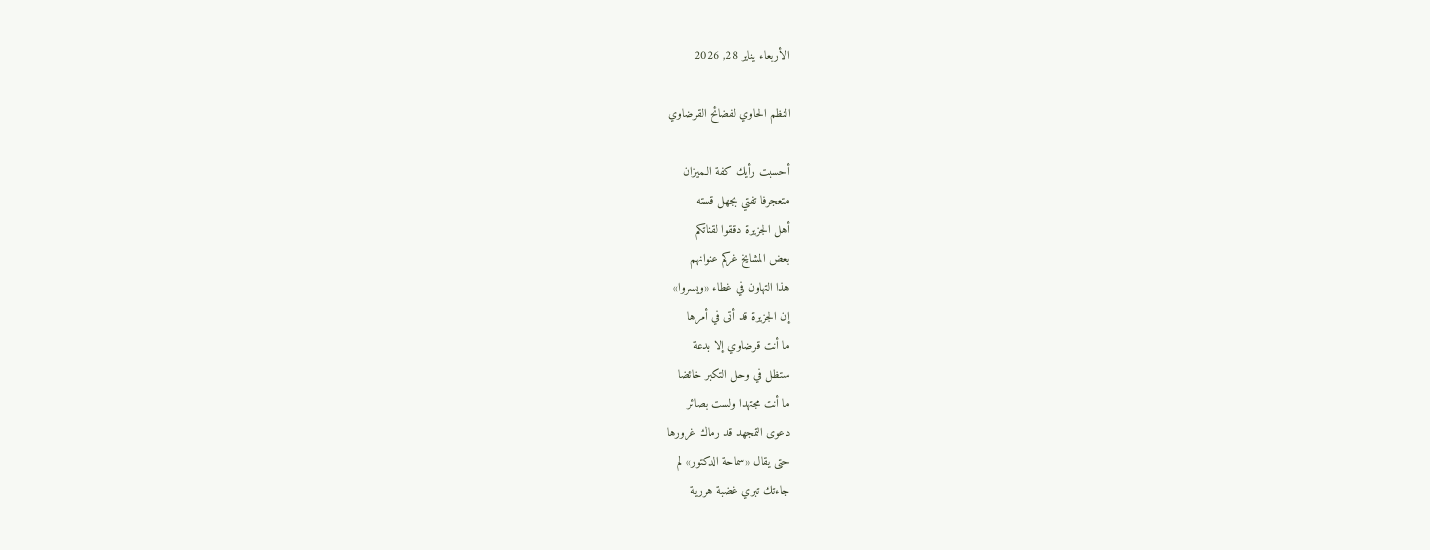الأربعاء يناير 28, 2026

النظم الحاوي لفضائح القرضاوي

أحسبت رأيك كفة الـميزان
متعجرفا تفتي بجهل قسته
أهل الجزيرة دققوا لقناتكم
بعض المشايخ غركم عنوانهم
هذا التهاون في غطاء «ويسروا»
إن الجزيرة قد أتى في أمرها
ما أنت قرضاوي إلا بدعة
ستظل في وحل التكبر خائضا
ما أنت مجتهدا ولست بصائر
دعوى التمجهد قد رماك غرورها
حتى يقال «سماحة الدكتور» لم
جاءتك تبري غضبة هررية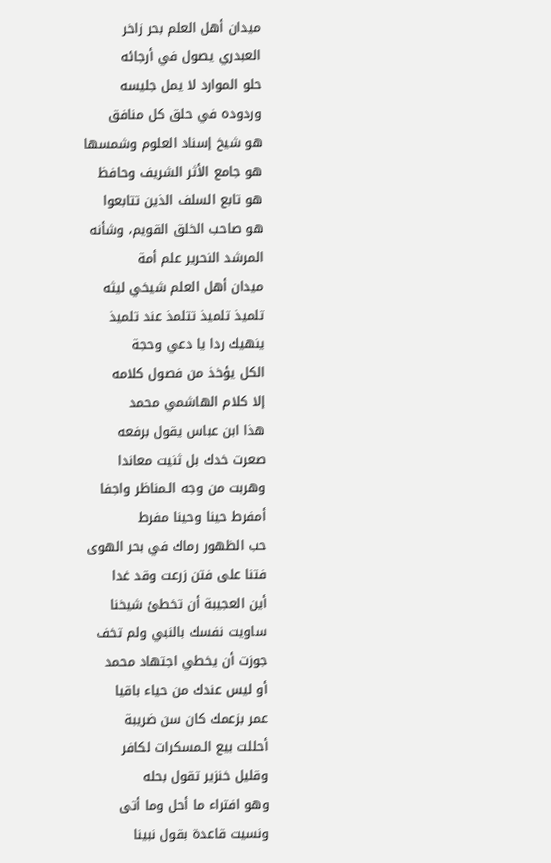ميدان أهل العلم بحر زاخر
العبدري يصول في أرجائه
حلو الموارد لا يمل جليسه
وردوده في حلق كل منافق
هو شيخ إسناد العلوم وشمسها
هو جامع الأثر الشريف وحافظ
هو تابع السلف الذين تتابعوا
هو صاحب الخلق القويم، وشأنه
المرشد النحرير علم أمة
ميدان أهل العلم شيخي ليثه
تلميذ تلميذ تتلمذ عند تلميذ
ينهيك ردا يا دعي وحجة
الكل يؤخذ من فصول كلامه
إلا كلام الهاشمي محمد
هذا ابن عباس يقول برفعه
صعرت خدك بل ثنيت معاندا
وهربت من وجه الـمناظر واجفا
أمفرط حينا وحينا مفرط
حب الظهور رماك في بحر الهوى
فتنا على فتن زرعت وقد غدا
أين العجيبة أن تخطئ شيخنا
ساويت نفسك بالنبي ولم تخف
جوزت أن يخطي اجتهاد محمد
أو ليس عندك من حياء باقيا
عمر بزعمك كان سن ضريبة
أحللت بيع الـمسكرات لكافر
وقليل خنزير تقول بحله
وهو افتراء ما أحل وما أتى
ونسيت قاعدة بقول نبينا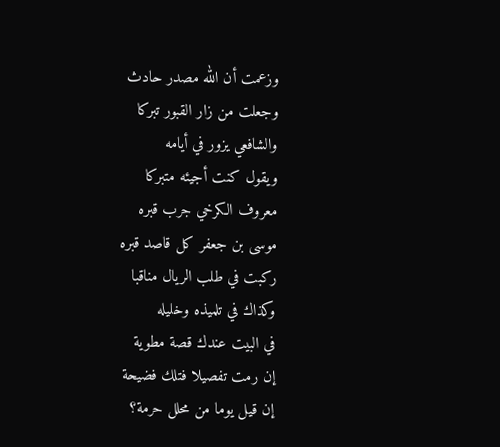وزعمت أن الله مصدر حادث
وجعلت من زار القبور تبركا
والشافعي يزور في أيامه
ويقول كنت أجيئه متبركا
معروف الكرخي جرب قبره
موسى بن جعفر كل قاصد قبره
ركبت في طلب الريال مناقبا
وكذاك في تلميذه وخليله
في البيت عندك قصة مطوية
إن رمت تفصيلا فتلك فضيحة
إن قيل يوما من محلل حرمة؟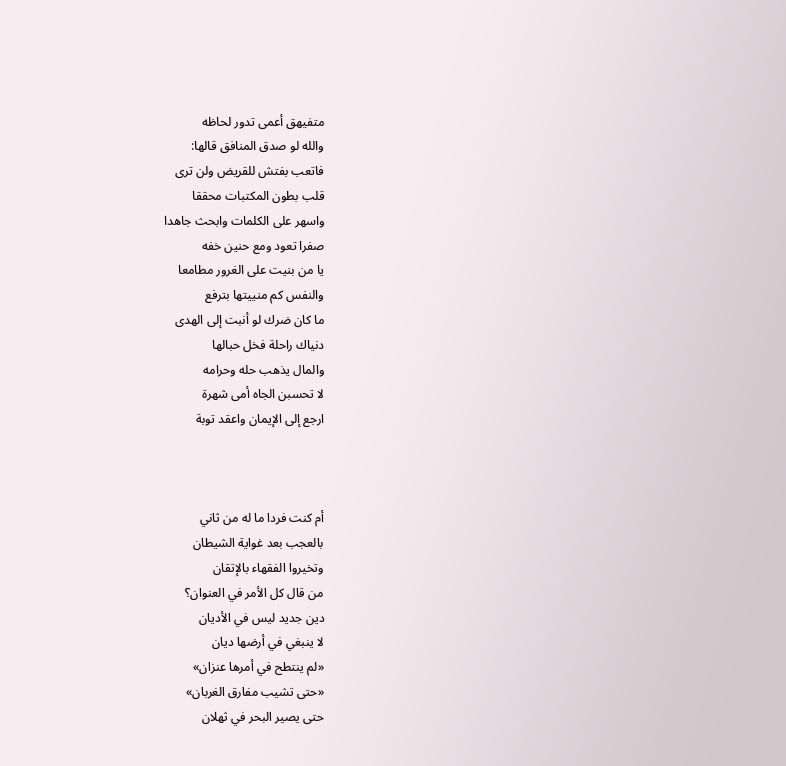متفيهق أعمى تدور لحاظه
والله لو صدق المنافق قالها:
فاتعب بفتش للقريض ولن ترى
قلب بطون المكتبات محققا
واسهر على الكلمات وابحث جاهدا
صفرا تعود ومع حنين خفه
يا من بنيت على الغرور مطامعا
والنفس كم منييتها بترفع
ما كان ضرك لو أنبت إلى الهدى
دنياك راحلة فخل حبالها
والمال يذهب حله وحرامه
لا تحسبن الجاه أمى شهرة
ارجع إلى الإيمان واعقد توبة



أم كنت فردا ما له من ثاني
بالعجب بعد غواية الشيطان
وتخيروا الفقهاء بالإتقان
من قال كل الأمر في العنوان؟
دين جديد ليس في الأديان
لا ينبغي في أرضها ديان
«لم ينتطح في أمرها عنزان»
«حتى تشيب مفارق الغربان»
حتى يصير البحر في ثهلان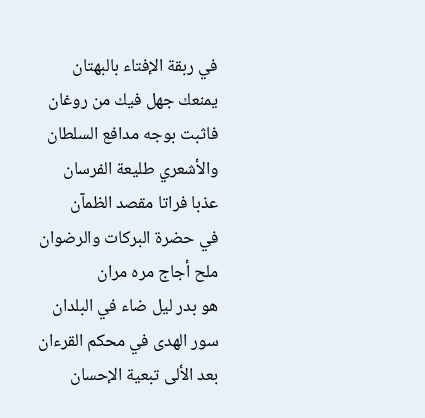في ربقة الإفتاء بالبهتان
يمنعك جهل فيك من روغان
فاثبت بوجه مدافع السلطان
والأشعري طليعة الفرسان
عذبا فراتا مقصد الظمآن
في حضرة البركات والرضوان
ملح أجاج مره مران
هو بدر ليل ضاء في البلدان
سور الهدى في محكم القرءان
بعد الألى تبعية الإحسان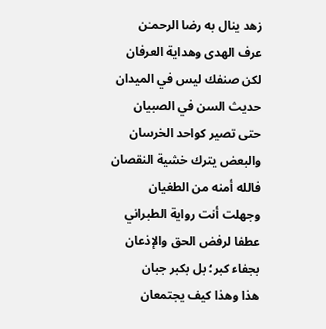زهد ينال به رضا الرحمـٰن
عرف الهدى وهداية العرفان
لكن صنفك ليس في الميدان
حديث السن في الصبيان
حتى تصير كواحد الخرسان
والبعض يترك خشية النقصان
فالله أمنه من الطغيان
وجهلت أنت رواية الطبراني
عطفا لرفض الحق والإذعان
بجفاء كبر؛ بل بكبر جبان
هذا وهذا كيف يجتمعان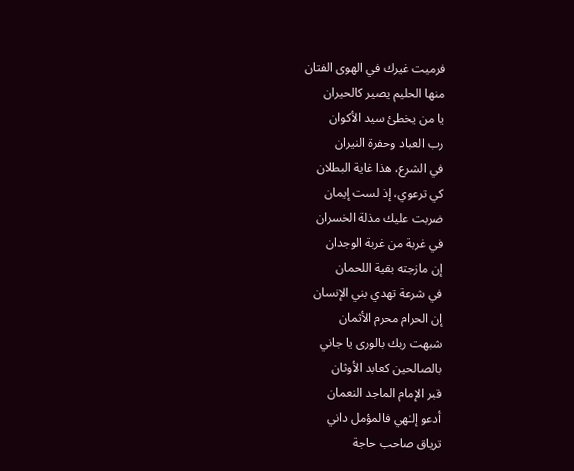فرميت غيرك في الهوى الفتان
منها الحليم يصير كالحيران
يا من يخطئ سيد الأكوان
رب العباد وحفرة النيران
في الشرع، هذا غاية البطلان
كي ترعوي، إذ لست إيمان
ضربت عليك مذلة الخسران
في غربة من غربة الوجدان
إن مازجته بقية اللحمان
في شرعة تهدي بني الإنسان
إن الحرام محرم الأثمان
شبهت ربك بالورى يا جاني
بالصالحين كعابد الأوثان
قبر الإمام الماجد النعمان
أدعو إلـٰهي فالمؤمل داني
ترياق صاحب حاجة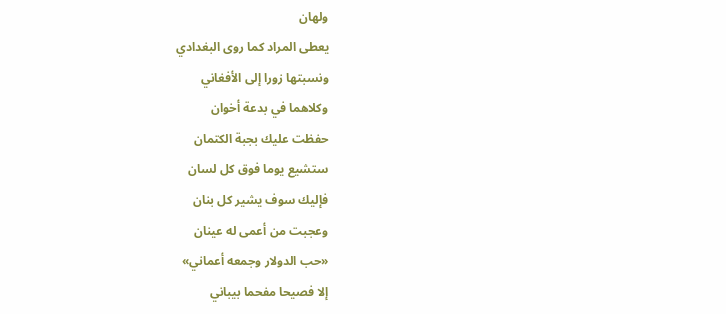ولهان
يعطى المراد كما روى البغدادي
ونسبتها زورا إلى الأفغاني
وكلاهما في بدعة أخوان
حفظت عليك بجبة الكتمان
ستشيع يوما فوق كل لسان
فإليك سوف يشير كل بنان
وعجبت من أعمى له عينان
«حب الدولار وجمعه أعماني»
إلا فصيحا مفحما بيباني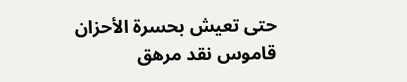حتى تعيش بحسرة الأحزان
قاموس نقد مرهق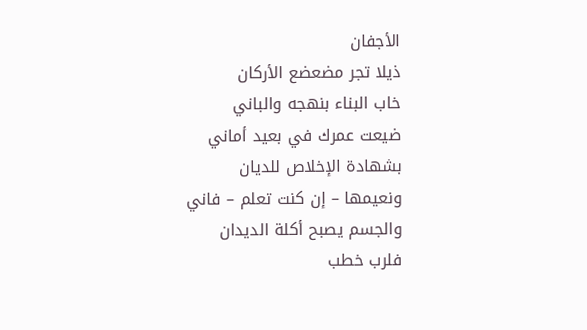الأجفان
ذيلا تجر مضعضع الأركان
خاب البناء بنهجه والباني
ضيعت عمرك في بعيد أماني
بشهادة الإخلاص للديان
ونعيمها – إن كنت تعلم – فاني
والجسم يصبح أكلة الديدان
فلرب خطب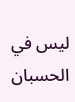ليس في الحسبان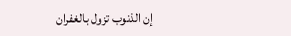إن الذنوب تزول بالغفران